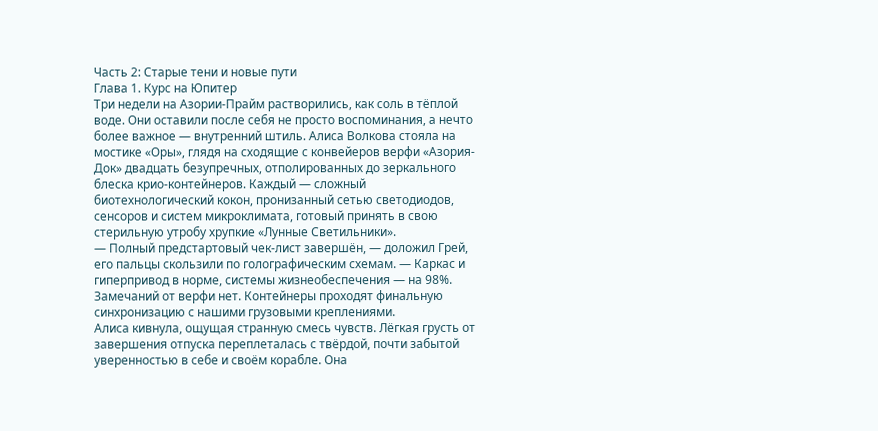Часть 2: Старые тени и новые пути
Глава 1. Курс на Юпитер
Три недели на Азории-Прайм растворились, как соль в тёплой воде. Они оставили после себя не просто воспоминания, а нечто более важное — внутренний штиль. Алиса Волкова стояла на мостике «Оры», глядя на сходящие с конвейеров верфи «Азория-Док» двадцать безупречных, отполированных до зеркального блеска крио-контейнеров. Каждый — сложный биотехнологический кокон, пронизанный сетью светодиодов, сенсоров и систем микроклимата, готовый принять в свою стерильную утробу хрупкие «Лунные Светильники».
— Полный предстартовый чек-лист завершён, — доложил Грей, его пальцы скользили по голографическим схемам. — Каркас и гиперпривод в норме, системы жизнеобеспечения — на 98%. Замечаний от верфи нет. Контейнеры проходят финальную синхронизацию с нашими грузовыми креплениями.
Алиса кивнула, ощущая странную смесь чувств. Лёгкая грусть от завершения отпуска переплеталась с твёрдой, почти забытой уверенностью в себе и своём корабле. Она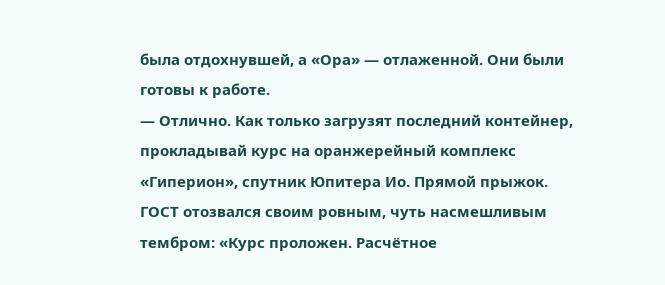была отдохнувшей, а «Ора» — отлаженной. Они были готовы к работе.
— Отлично. Как только загрузят последний контейнер, прокладывай курс на оранжерейный комплекс «Гиперион», спутник Юпитера Ио. Прямой прыжок.
ГОСТ отозвался своим ровным, чуть насмешливым тембром: «Курс проложен. Расчётное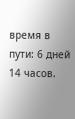время в пути: 6 дней 14 часов.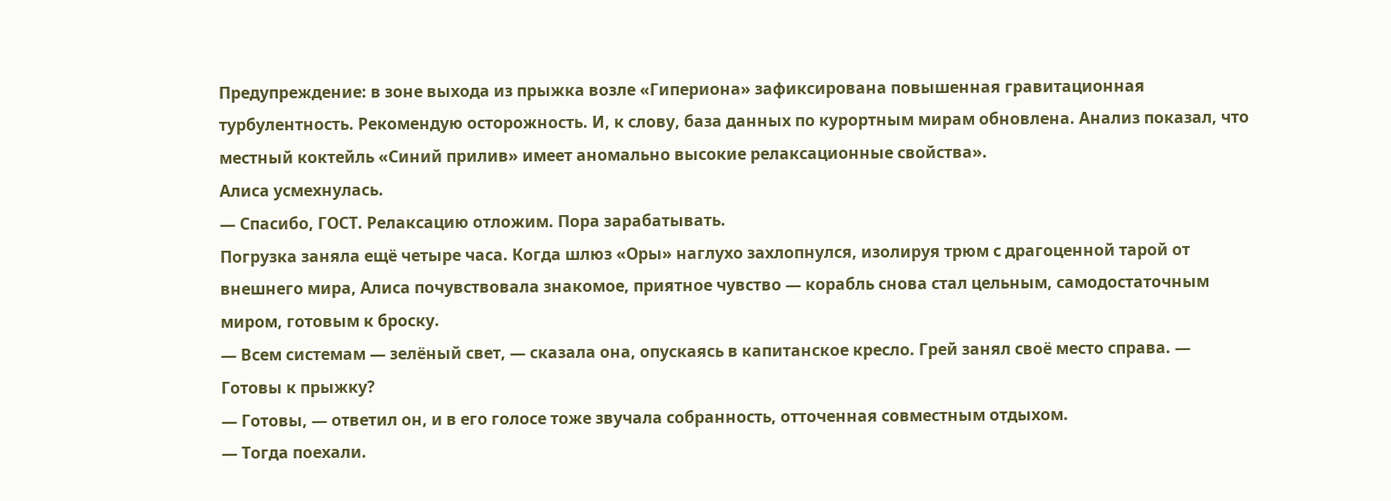Предупреждение: в зоне выхода из прыжка возле «Гипериона» зафиксирована повышенная гравитационная турбулентность. Рекомендую осторожность. И, к слову, база данных по курортным мирам обновлена. Анализ показал, что местный коктейль «Синий прилив» имеет аномально высокие релаксационные свойства».
Алиса усмехнулась.
— Спасибо, ГОСТ. Релаксацию отложим. Пора зарабатывать.
Погрузка заняла ещё четыре часа. Когда шлюз «Оры» наглухо захлопнулся, изолируя трюм с драгоценной тарой от внешнего мира, Алиса почувствовала знакомое, приятное чувство — корабль снова стал цельным, самодостаточным миром, готовым к броску.
— Всем системам — зелёный свет, — сказала она, опускаясь в капитанское кресло. Грей занял своё место справа. — Готовы к прыжку?
— Готовы, — ответил он, и в его голосе тоже звучала собранность, отточенная совместным отдыхом.
— Тогда поехали.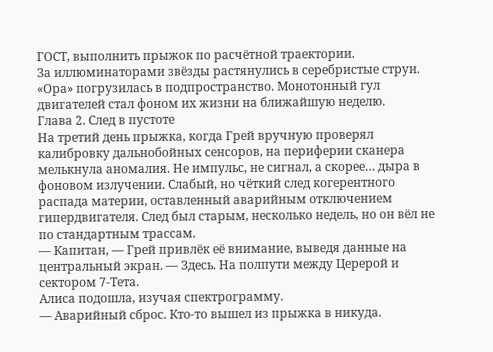ГОСТ, выполнить прыжок по расчётной траектории.
За иллюминаторами звёзды растянулись в серебристые струи. «Ора» погрузилась в подпространство. Монотонный гул двигателей стал фоном их жизни на ближайшую неделю.
Глава 2. След в пустоте
На третий день прыжка, когда Грей вручную проверял калибровку дальнобойных сенсоров, на периферии сканера мелькнула аномалия. Не импульс, не сигнал, а скорее… дыра в фоновом излучении. Слабый, но чёткий след когерентного распада материи, оставленный аварийным отключением гипердвигателя. След был старым, несколько недель, но он вёл не по стандартным трассам.
— Капитан, — Грей привлёк её внимание, выведя данные на центральный экран. — Здесь. На полпути между Церерой и сектором 7-Тета.
Алиса подошла, изучая спектрограмму.
— Аварийный сброс. Кто-то вышел из прыжка в никуда.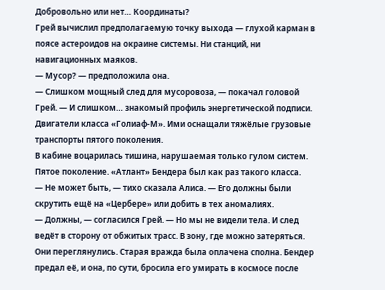Добровольно или нет… Координаты?
Грей вычислил предполагаемую точку выхода — глухой карман в поясе астероидов на окраине системы. Ни станций, ни навигационных маяков.
— Мусор? — предположила она.
— Слишком мощный след для мусоровоза, — покачал головой Грей. — И слишком… знакомый профиль энергетической подписи. Двигатели класса «Голиаф-М». Ими оснащали тяжёлые грузовые транспорты пятого поколения.
В кабине воцарилась тишина, нарушаемая только гулом систем. Пятое поколение. «Атлант» Бендера был как раз такого класса.
— Не может быть, — тихо сказала Алиса. — Его должны были скрутить ещё на «Цербере» или добить в тех аномалиях.
— Должны, — согласился Грей. — Но мы не видели тела. И след ведёт в сторону от обжитых трасс. В зону, где можно затеряться.
Они переглянулись. Старая вражда была оплачена сполна. Бендер предал её, и она, по сути, бросила его умирать в космосе после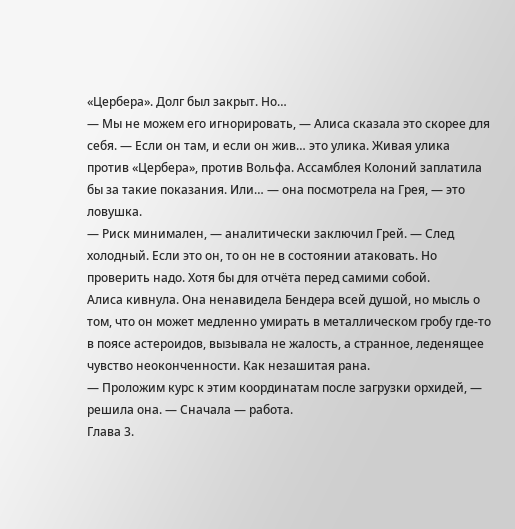«Цербера». Долг был закрыт. Но…
— Мы не можем его игнорировать, — Алиса сказала это скорее для себя. — Если он там, и если он жив… это улика. Живая улика против «Цербера», против Вольфа. Ассамблея Колоний заплатила бы за такие показания. Или… — она посмотрела на Грея, — это ловушка.
— Риск минимален, — аналитически заключил Грей. — След холодный. Если это он, то он не в состоянии атаковать. Но проверить надо. Хотя бы для отчёта перед самими собой.
Алиса кивнула. Она ненавидела Бендера всей душой, но мысль о том, что он может медленно умирать в металлическом гробу где-то в поясе астероидов, вызывала не жалость, а странное, леденящее чувство неоконченности. Как незашитая рана.
— Проложим курс к этим координатам после загрузки орхидей, — решила она. — Сначала — работа.
Глава 3.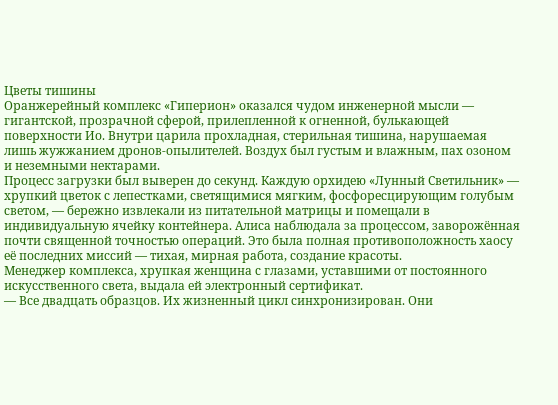Цветы тишины
Оранжерейный комплекс «Гиперион» оказался чудом инженерной мысли — гигантской, прозрачной сферой, прилепленной к огненной, булькающей поверхности Ио. Внутри царила прохладная, стерильная тишина, нарушаемая лишь жужжанием дронов-опылителей. Воздух был густым и влажным, пах озоном и неземными нектарами.
Процесс загрузки был выверен до секунд. Каждую орхидею «Лунный Светильник» — хрупкий цветок с лепестками, светящимися мягким, фосфоресцирующим голубым светом, — бережно извлекали из питательной матрицы и помещали в индивидуальную ячейку контейнера. Алиса наблюдала за процессом, заворожённая почти священной точностью операций. Это была полная противоположность хаосу её последних миссий — тихая, мирная работа, создание красоты.
Менеджер комплекса, хрупкая женщина с глазами, уставшими от постоянного искусственного света, выдала ей электронный сертификат.
— Все двадцать образцов. Их жизненный цикл синхронизирован. Они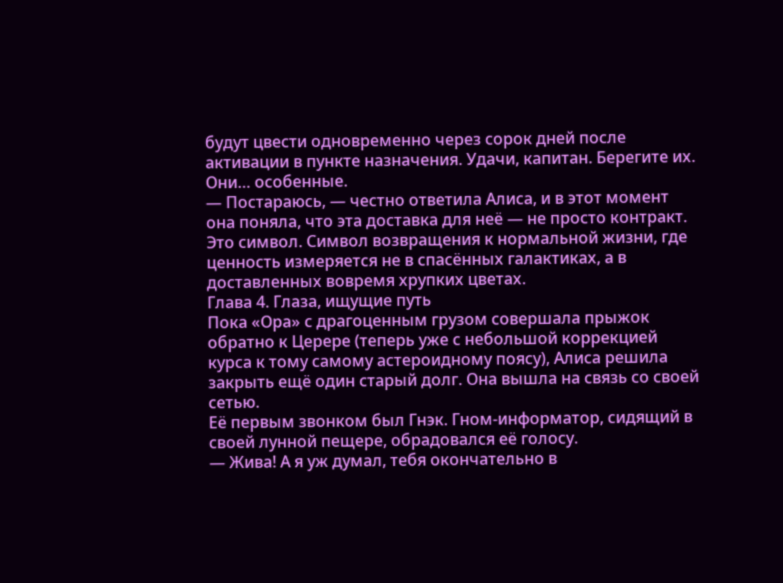будут цвести одновременно через сорок дней после активации в пункте назначения. Удачи, капитан. Берегите их. Они… особенные.
— Постараюсь, — честно ответила Алиса, и в этот момент она поняла, что эта доставка для неё — не просто контракт. Это символ. Символ возвращения к нормальной жизни, где ценность измеряется не в спасённых галактиках, а в доставленных вовремя хрупких цветах.
Глава 4. Глаза, ищущие путь
Пока «Ора» с драгоценным грузом совершала прыжок обратно к Церере (теперь уже с небольшой коррекцией курса к тому самому астероидному поясу), Алиса решила закрыть ещё один старый долг. Она вышла на связь со своей сетью.
Её первым звонком был Гнэк. Гном-информатор, сидящий в своей лунной пещере, обрадовался её голосу.
— Жива! А я уж думал, тебя окончательно в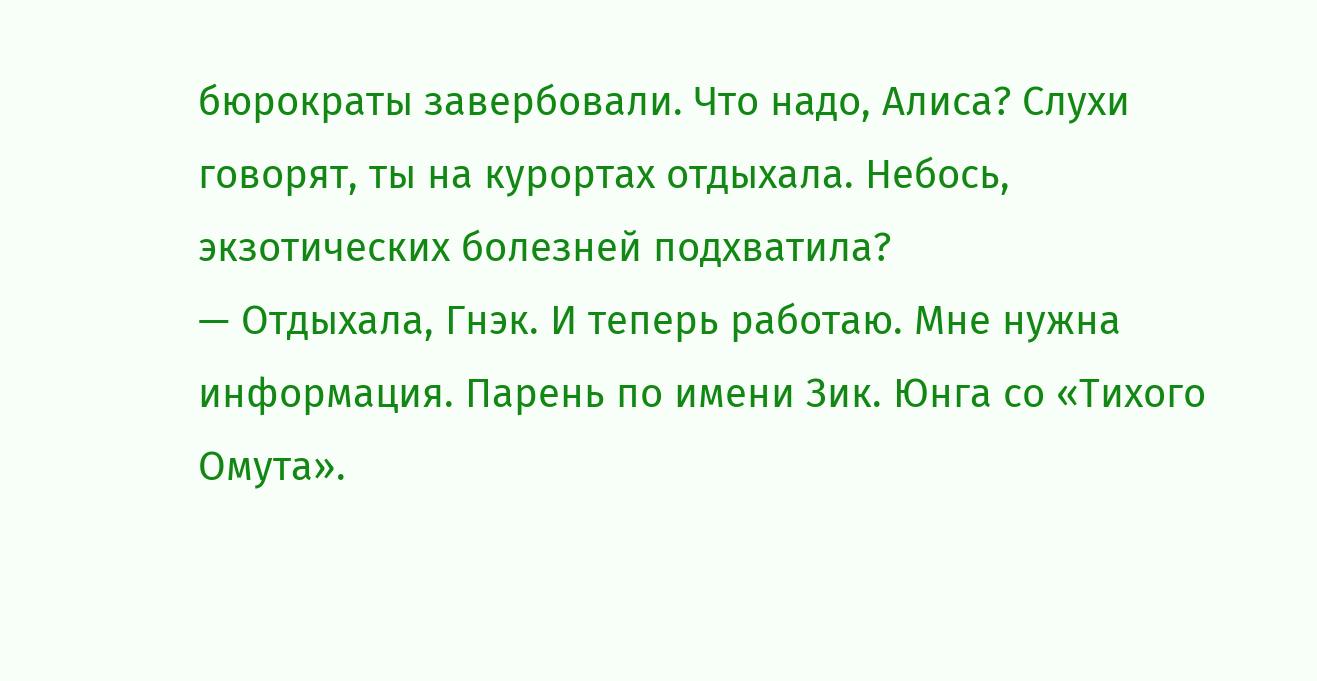бюрократы завербовали. Что надо, Алиса? Слухи говорят, ты на курортах отдыхала. Небось, экзотических болезней подхватила?
— Отдыхала, Гнэк. И теперь работаю. Мне нужна информация. Парень по имени Зик. Юнга со «Тихого Омута».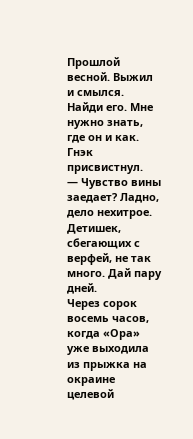Прошлой весной. Выжил и смылся. Найди его. Мне нужно знать, где он и как.
Гнэк присвистнул.
— Чувство вины заедает? Ладно, дело нехитрое. Детишек, сбегающих с верфей, не так много. Дай пару дней.
Через сорок восемь часов, когда «Ора» уже выходила из прыжка на окраине целевой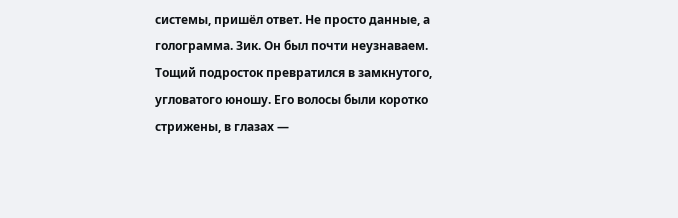системы, пришёл ответ. Не просто данные, а голограмма. Зик. Он был почти неузнаваем. Тощий подросток превратился в замкнутого, угловатого юношу. Его волосы были коротко стрижены, в глазах —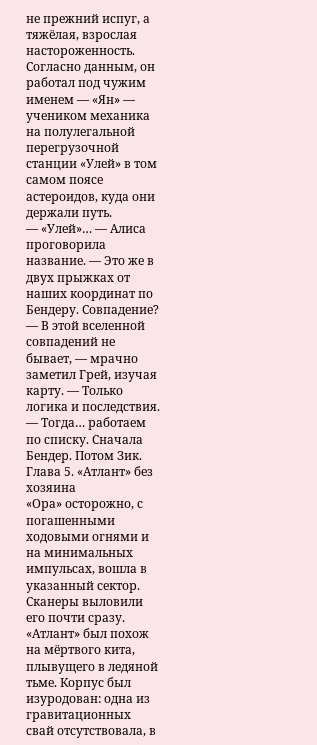не прежний испуг, а тяжёлая, взрослая настороженность. Согласно данным, он работал под чужим именем — «Ян» — учеником механика на полулегальной перегрузочной станции «Улей» в том самом поясе астероидов, куда они держали путь.
— «Улей»… — Алиса проговорила название. — Это же в двух прыжках от наших координат по Бендеру. Совпадение?
— В этой вселенной совпадений не бывает, — мрачно заметил Грей, изучая карту. — Только логика и последствия.
— Тогда… работаем по списку. Сначала Бендер. Потом Зик.
Глава 5. «Атлант» без хозяина
«Ора» осторожно, с погашенными ходовыми огнями и на минимальных импульсах, вошла в указанный сектор. Сканеры выловили его почти сразу. «Атлант» был похож на мёртвого кита, плывущего в ледяной тьме. Корпус был изуродован: одна из гравитационных свай отсутствовала, в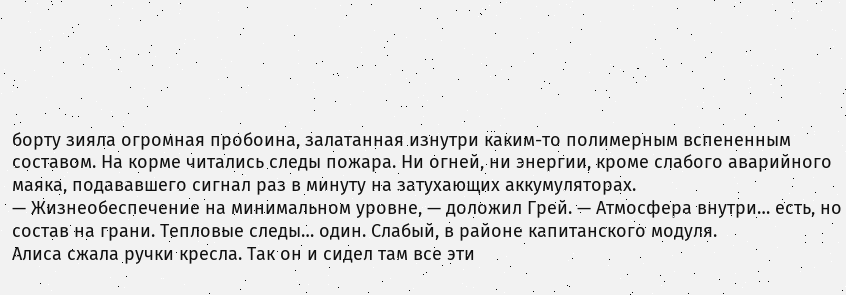борту зияла огромная пробоина, залатанная изнутри каким-то полимерным вспененным составом. На корме читались следы пожара. Ни огней, ни энергии, кроме слабого аварийного маяка, подававшего сигнал раз в минуту на затухающих аккумуляторах.
— Жизнеобеспечение на минимальном уровне, — доложил Грей. — Атмосфера внутри… есть, но состав на грани. Тепловые следы… один. Слабый, в районе капитанского модуля.
Алиса сжала ручки кресла. Так он и сидел там все эти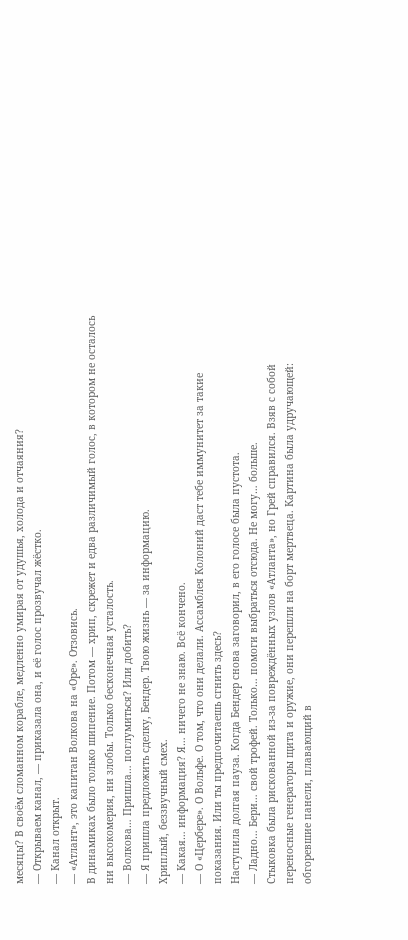месяцы? В своём сломанном корабле, медленно умирая от удушья, холода и отчаяния?
— Открываем канал, — приказала она, и её голос прозвучал жёстко.
— Канал открыт.
— «Атлант», это капитан Волкова на «Оре». Отзовись.
В динамиках было только шипение. Потом — хрип, скрежет и едва различимый голос, в котором не осталось ни высокомерия, ни злобы. Только бесконечная усталость.
— Волкова… Пришла… поглумиться? Или добить?
— Я пришла предложить сделку, Бендер. Твою жизнь — за информацию.
Хриплый, беззвучный смех.
— Какая… информация? Я… ничего не знаю. Всё кончено.
— О «Цербере». О Вольфе. О том, что они делали. Ассамблея Колоний даст тебе иммунитет за такие показания. Или ты предпочитаешь сгнить здесь?
Наступила долгая пауза. Когда Бендер снова заговорил, в его голосе была пустота.
— Ладно… Бери… свой трофей. Только… помоги выбраться отсюда. Не могу… больше.
Стыковка была рискованной из-за повреждённых узлов «Атланта», но Грей справился. Взяв с собой переносные генераторы щита и оружие, они перешли на борт мертвеца. Картина была удручающей: обгоревшие панели, плавающий в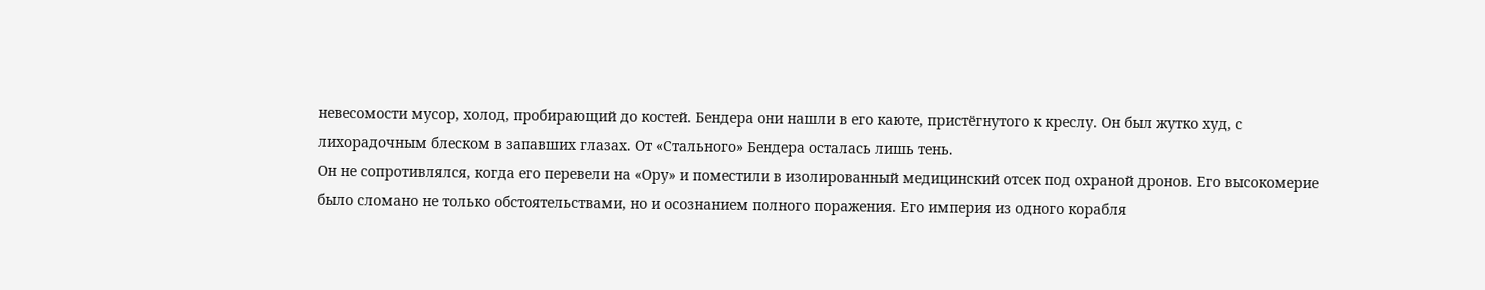невесомости мусор, холод, пробирающий до костей. Бендера они нашли в его каюте, пристёгнутого к креслу. Он был жутко худ, с лихорадочным блеском в запавших глазах. От «Стального» Бендера осталась лишь тень.
Он не сопротивлялся, когда его перевели на «Ору» и поместили в изолированный медицинский отсек под охраной дронов. Его высокомерие было сломано не только обстоятельствами, но и осознанием полного поражения. Его империя из одного корабля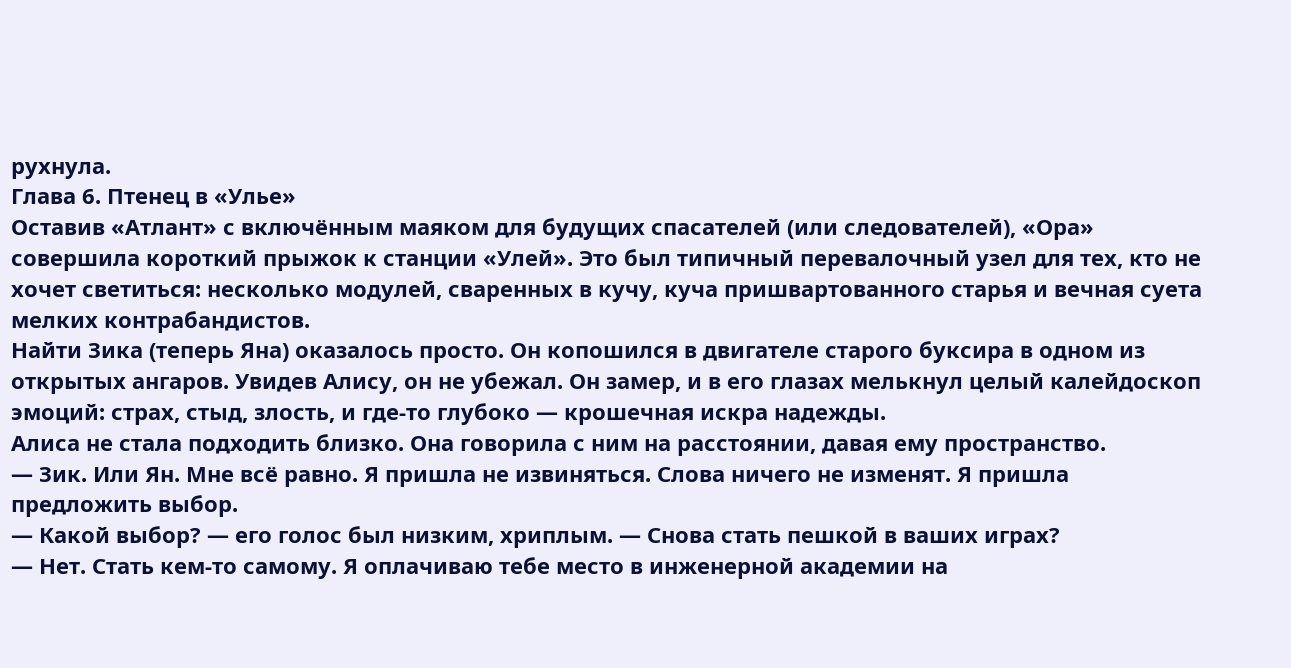рухнула.
Глава 6. Птенец в «Улье»
Оставив «Атлант» с включённым маяком для будущих спасателей (или следователей), «Ора» совершила короткий прыжок к станции «Улей». Это был типичный перевалочный узел для тех, кто не хочет светиться: несколько модулей, сваренных в кучу, куча пришвартованного старья и вечная суета мелких контрабандистов.
Найти Зика (теперь Яна) оказалось просто. Он копошился в двигателе старого буксира в одном из открытых ангаров. Увидев Алису, он не убежал. Он замер, и в его глазах мелькнул целый калейдоскоп эмоций: страх, стыд, злость, и где-то глубоко — крошечная искра надежды.
Алиса не стала подходить близко. Она говорила с ним на расстоянии, давая ему пространство.
— Зик. Или Ян. Мне всё равно. Я пришла не извиняться. Слова ничего не изменят. Я пришла предложить выбор.
— Какой выбор? — его голос был низким, хриплым. — Снова стать пешкой в ваших играх?
— Нет. Стать кем-то самому. Я оплачиваю тебе место в инженерной академии на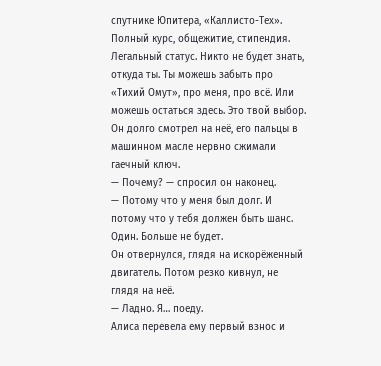спутнике Юпитера, «Каллисто-Тех». Полный курс, общежитие, стипендия. Легальный статус. Никто не будет знать, откуда ты. Ты можешь забыть про «Тихий Омут», про меня, про всё. Или можешь остаться здесь. Это твой выбор.
Он долго смотрел на неё, его пальцы в машинном масле нервно сжимали гаечный ключ.
— Почему? — спросил он наконец.
— Потому что у меня был долг. И потому что у тебя должен быть шанс. Один. Больше не будет.
Он отвернулся, глядя на искорёженный двигатель. Потом резко кивнул, не глядя на неё.
— Ладно. Я… поеду.
Алиса перевела ему первый взнос и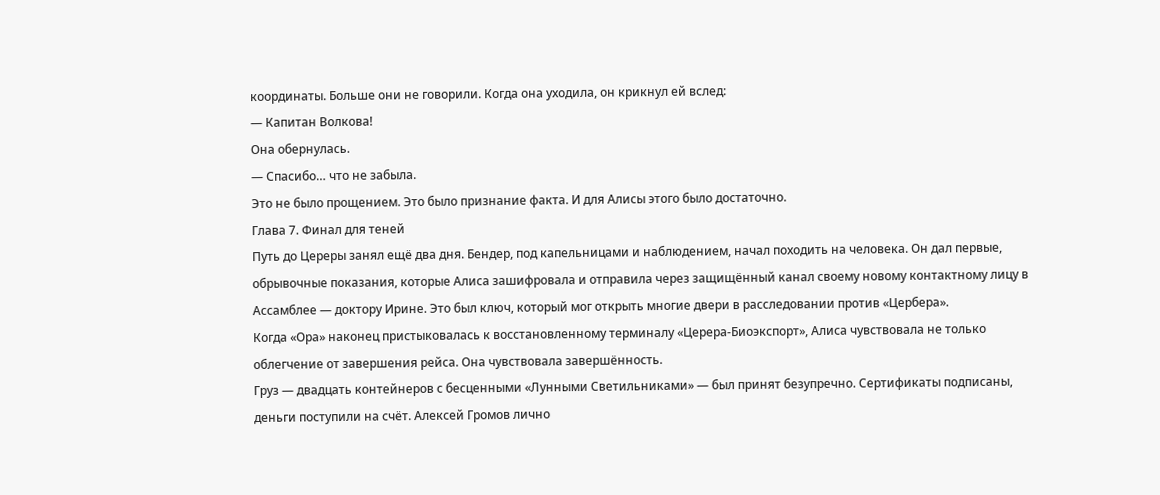координаты. Больше они не говорили. Когда она уходила, он крикнул ей вслед:
— Капитан Волкова!
Она обернулась.
— Спасибо… что не забыла.
Это не было прощением. Это было признание факта. И для Алисы этого было достаточно.
Глава 7. Финал для теней
Путь до Цереры занял ещё два дня. Бендер, под капельницами и наблюдением, начал походить на человека. Он дал первые, обрывочные показания, которые Алиса зашифровала и отправила через защищённый канал своему новому контактному лицу в Ассамблее — доктору Ирине. Это был ключ, который мог открыть многие двери в расследовании против «Цербера».
Когда «Ора» наконец пристыковалась к восстановленному терминалу «Церера-Биоэкспорт», Алиса чувствовала не только облегчение от завершения рейса. Она чувствовала завершённость.
Груз — двадцать контейнеров с бесценными «Лунными Светильниками» — был принят безупречно. Сертификаты подписаны, деньги поступили на счёт. Алексей Громов лично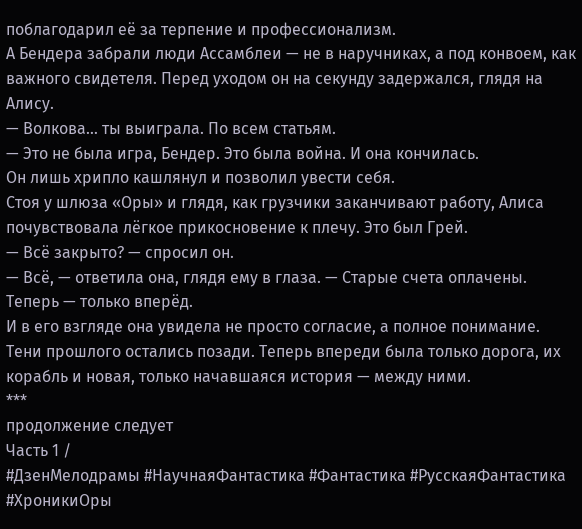поблагодарил её за терпение и профессионализм.
А Бендера забрали люди Ассамблеи — не в наручниках, а под конвоем, как важного свидетеля. Перед уходом он на секунду задержался, глядя на Алису.
— Волкова… ты выиграла. По всем статьям.
— Это не была игра, Бендер. Это была война. И она кончилась.
Он лишь хрипло кашлянул и позволил увести себя.
Стоя у шлюза «Оры» и глядя, как грузчики заканчивают работу, Алиса почувствовала лёгкое прикосновение к плечу. Это был Грей.
— Всё закрыто? — спросил он.
— Всё, — ответила она, глядя ему в глаза. — Старые счета оплачены. Теперь — только вперёд.
И в его взгляде она увидела не просто согласие, а полное понимание. Тени прошлого остались позади. Теперь впереди была только дорога, их корабль и новая, только начавшаяся история — между ними.
***
продолжение следует
Часть 1 /
#ДзенМелодрамы #НаучнаяФантастика #Фантастика #РусскаяФантастика #ХроникиОры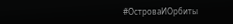#ОстроваИОрбиты